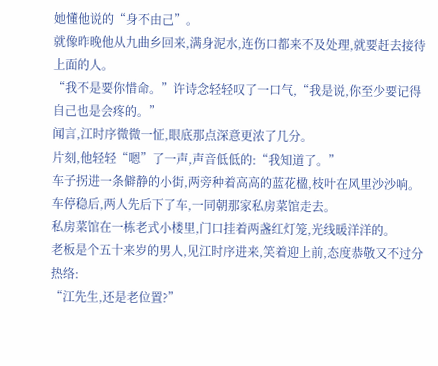她懂他说的“身不由己”。
就像昨晚他从九曲乡回来,满身泥水,连伤口都来不及处理,就要赶去接待上面的人。
“我不是要你惜命。”许诗念轻轻叹了一口气,“我是说,你至少要记得自己也是会疼的。”
闻言,江时序微微一怔,眼底那点深意更浓了几分。
片刻,他轻轻“嗯”了一声,声音低低的:“我知道了。”
车子拐进一条僻静的小街,两旁种着高高的蓝花楹,枝叶在风里沙沙响。
车停稳后,两人先后下了车,一同朝那家私房菜馆走去。
私房菜馆在一栋老式小楼里,门口挂着两盏红灯笼,光线暖洋洋的。
老板是个五十来岁的男人,见江时序进来,笑着迎上前,态度恭敬又不过分热络:
“江先生,还是老位置?”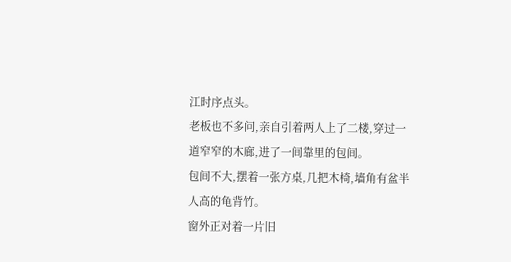江时序点头。
老板也不多问,亲自引着两人上了二楼,穿过一道窄窄的木廊,进了一间靠里的包间。
包间不大,摆着一张方桌,几把木椅,墙角有盆半人高的龟背竹。
窗外正对着一片旧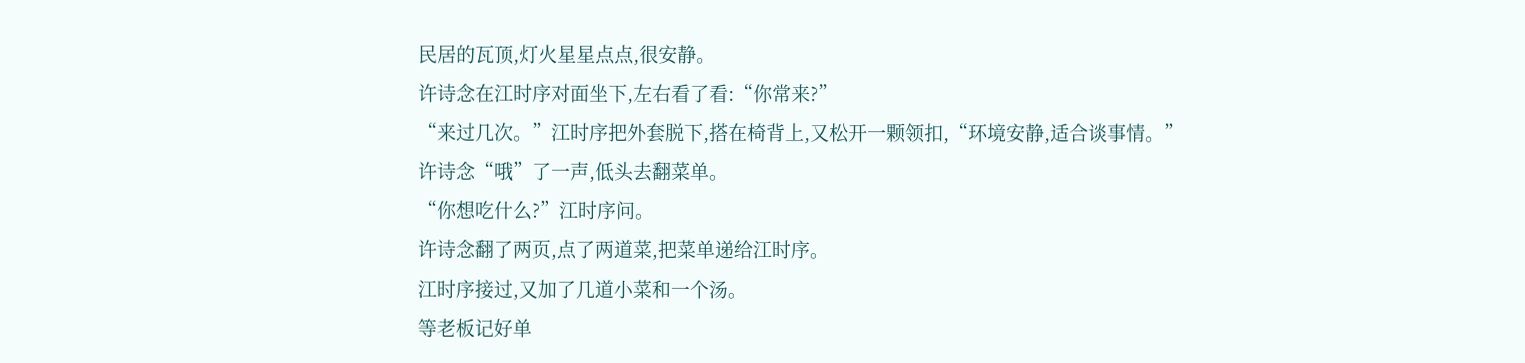民居的瓦顶,灯火星星点点,很安静。
许诗念在江时序对面坐下,左右看了看:“你常来?”
“来过几次。”江时序把外套脱下,搭在椅背上,又松开一颗领扣,“环境安静,适合谈事情。”
许诗念“哦”了一声,低头去翻菜单。
“你想吃什么?”江时序问。
许诗念翻了两页,点了两道菜,把菜单递给江时序。
江时序接过,又加了几道小菜和一个汤。
等老板记好单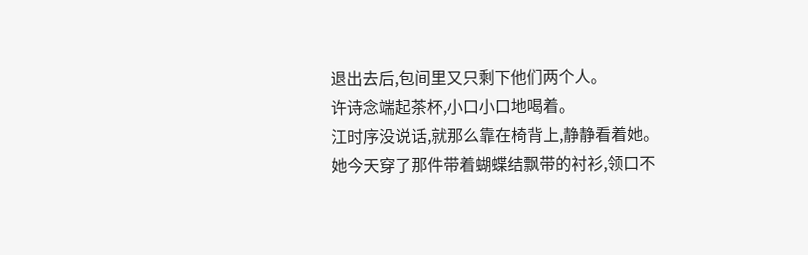退出去后,包间里又只剩下他们两个人。
许诗念端起茶杯,小口小口地喝着。
江时序没说话,就那么靠在椅背上,静静看着她。
她今天穿了那件带着蝴蝶结飘带的衬衫,领口不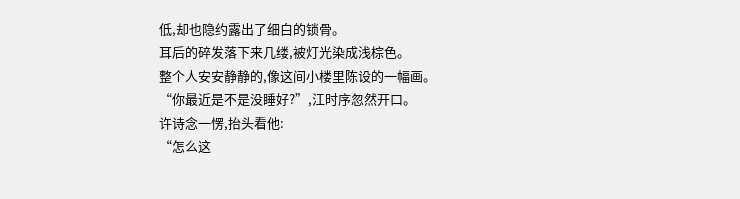低,却也隐约露出了细白的锁骨。
耳后的碎发落下来几缕,被灯光染成浅棕色。
整个人安安静静的,像这间小楼里陈设的一幅画。
“你最近是不是没睡好?”,江时序忽然开口。
许诗念一愣,抬头看他:
“怎么这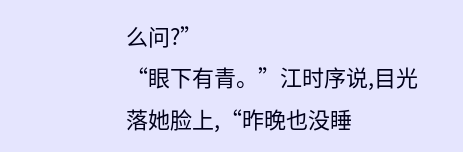么问?”
“眼下有青。”江时序说,目光落她脸上,“昨晚也没睡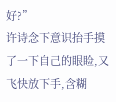好?”
许诗念下意识抬手摸了一下自己的眼睑,又飞快放下手,含糊